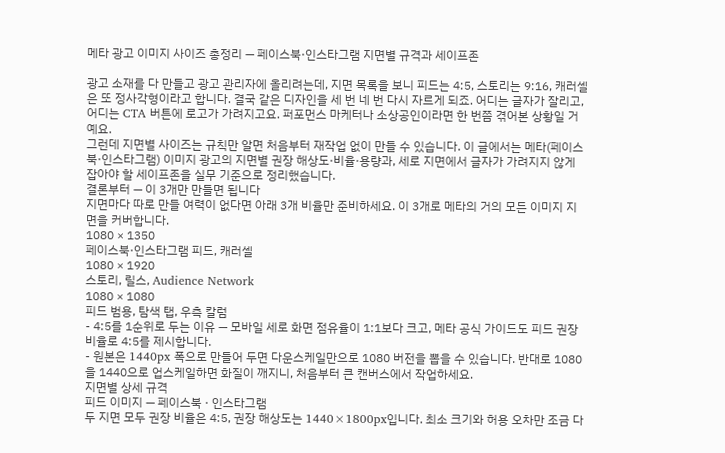메타 광고 이미지 사이즈 총정리 — 페이스북·인스타그램 지면별 규격과 세이프존

광고 소재를 다 만들고 광고 관리자에 올리려는데, 지면 목록을 보니 피드는 4:5, 스토리는 9:16, 캐러셀은 또 정사각형이라고 합니다. 결국 같은 디자인을 세 번 네 번 다시 자르게 되죠. 어디는 글자가 잘리고, 어디는 CTA 버튼에 로고가 가려지고요. 퍼포먼스 마케터나 소상공인이라면 한 번쯤 겪어본 상황일 거예요.
그런데 지면별 사이즈는 규칙만 알면 처음부터 재작업 없이 만들 수 있습니다. 이 글에서는 메타(페이스북·인스타그램) 이미지 광고의 지면별 권장 해상도·비율·용량과, 세로 지면에서 글자가 가려지지 않게 잡아야 할 세이프존을 실무 기준으로 정리했습니다.
결론부터 — 이 3개만 만들면 됩니다
지면마다 따로 만들 여력이 없다면 아래 3개 비율만 준비하세요. 이 3개로 메타의 거의 모든 이미지 지면을 커버합니다.
1080 × 1350
페이스북·인스타그램 피드, 캐러셀
1080 × 1920
스토리, 릴스, Audience Network
1080 × 1080
피드 범용, 탐색 탭, 우측 칼럼
- 4:5를 1순위로 두는 이유 — 모바일 세로 화면 점유율이 1:1보다 크고, 메타 공식 가이드도 피드 권장 비율로 4:5를 제시합니다.
- 원본은 1440px 폭으로 만들어 두면 다운스케일만으로 1080 버전을 뽑을 수 있습니다. 반대로 1080을 1440으로 업스케일하면 화질이 깨지니, 처음부터 큰 캔버스에서 작업하세요.
지면별 상세 규격
피드 이미지 — 페이스북 · 인스타그램
두 지면 모두 권장 비율은 4:5, 권장 해상도는 1440×1800px입니다. 최소 크기와 허용 오차만 조금 다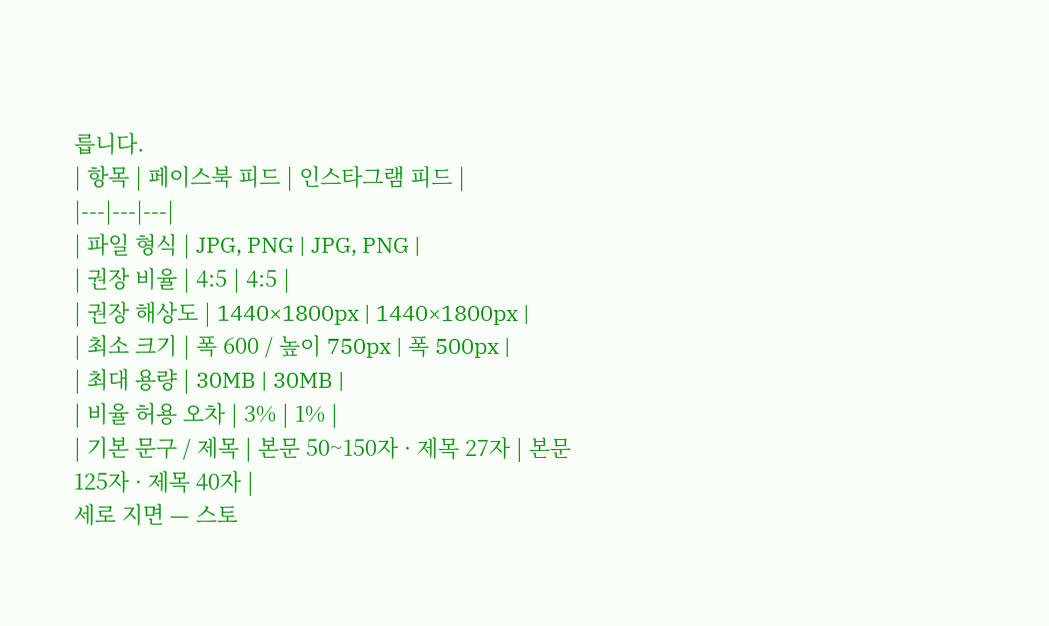릅니다.
| 항목 | 페이스북 피드 | 인스타그램 피드 |
|---|---|---|
| 파일 형식 | JPG, PNG | JPG, PNG |
| 권장 비율 | 4:5 | 4:5 |
| 권장 해상도 | 1440×1800px | 1440×1800px |
| 최소 크기 | 폭 600 / 높이 750px | 폭 500px |
| 최대 용량 | 30MB | 30MB |
| 비율 허용 오차 | 3% | 1% |
| 기본 문구 / 제목 | 본문 50~150자 · 제목 27자 | 본문 125자 · 제목 40자 |
세로 지면 — 스토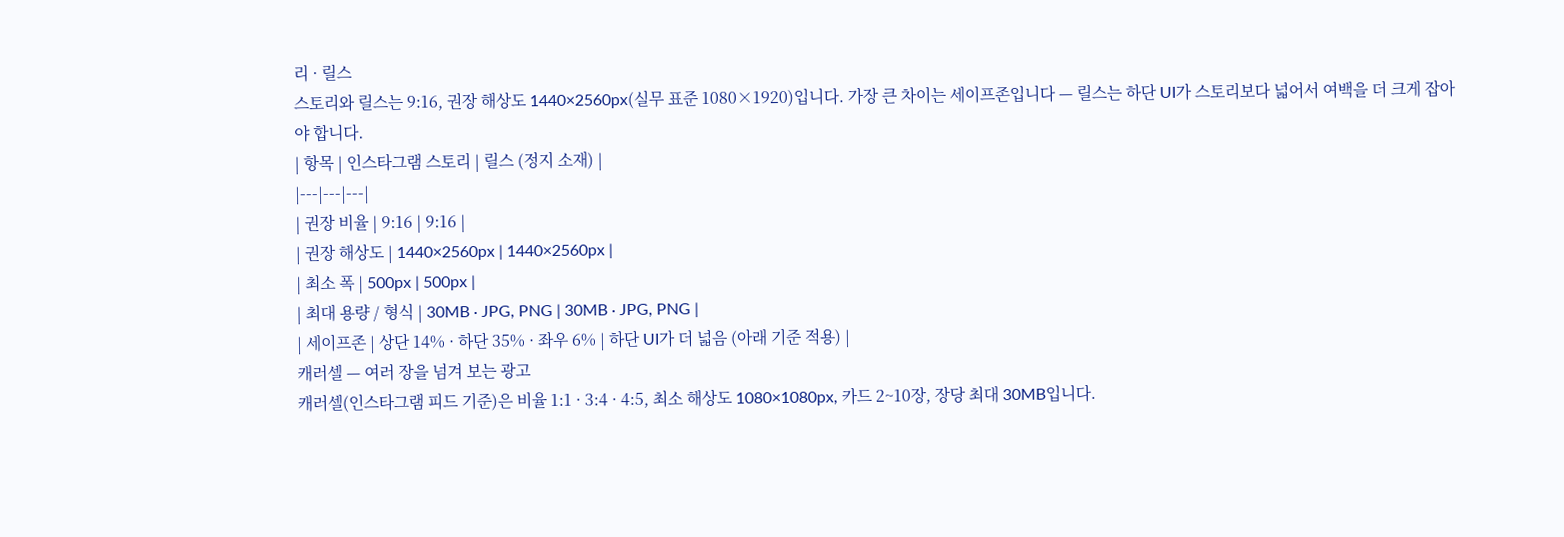리 · 릴스
스토리와 릴스는 9:16, 권장 해상도 1440×2560px(실무 표준 1080×1920)입니다. 가장 큰 차이는 세이프존입니다 — 릴스는 하단 UI가 스토리보다 넓어서 여백을 더 크게 잡아야 합니다.
| 항목 | 인스타그램 스토리 | 릴스 (정지 소재) |
|---|---|---|
| 권장 비율 | 9:16 | 9:16 |
| 권장 해상도 | 1440×2560px | 1440×2560px |
| 최소 폭 | 500px | 500px |
| 최대 용량 / 형식 | 30MB · JPG, PNG | 30MB · JPG, PNG |
| 세이프존 | 상단 14% · 하단 35% · 좌우 6% | 하단 UI가 더 넓음 (아래 기준 적용) |
캐러셀 — 여러 장을 넘겨 보는 광고
캐러셀(인스타그램 피드 기준)은 비율 1:1 · 3:4 · 4:5, 최소 해상도 1080×1080px, 카드 2~10장, 장당 최대 30MB입니다.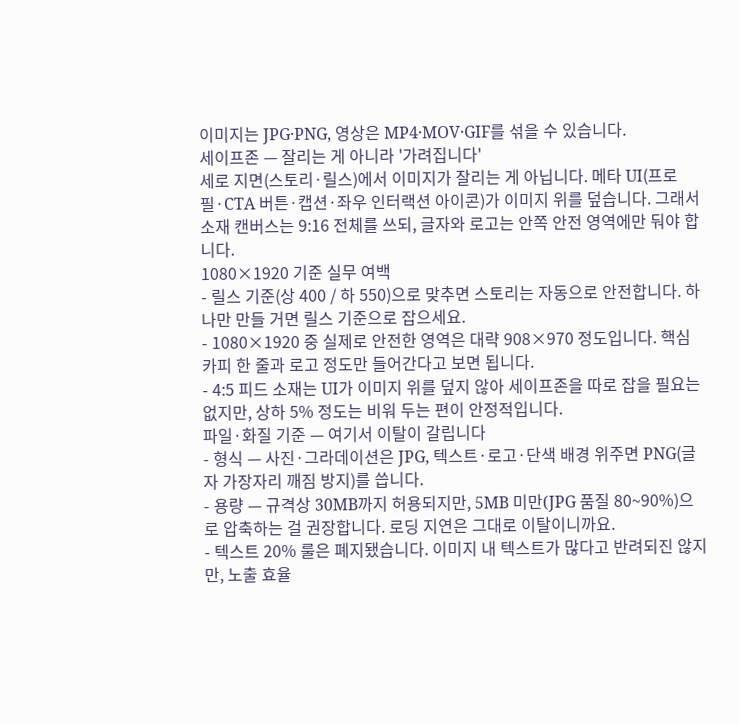이미지는 JPG·PNG, 영상은 MP4·MOV·GIF를 섞을 수 있습니다.
세이프존 — 잘리는 게 아니라 '가려집니다'
세로 지면(스토리·릴스)에서 이미지가 잘리는 게 아닙니다. 메타 UI(프로필·CTA 버튼·캡션·좌우 인터랙션 아이콘)가 이미지 위를 덮습니다. 그래서 소재 캔버스는 9:16 전체를 쓰되, 글자와 로고는 안쪽 안전 영역에만 둬야 합니다.
1080×1920 기준 실무 여백
- 릴스 기준(상 400 / 하 550)으로 맞추면 스토리는 자동으로 안전합니다. 하나만 만들 거면 릴스 기준으로 잡으세요.
- 1080×1920 중 실제로 안전한 영역은 대략 908×970 정도입니다. 핵심 카피 한 줄과 로고 정도만 들어간다고 보면 됩니다.
- 4:5 피드 소재는 UI가 이미지 위를 덮지 않아 세이프존을 따로 잡을 필요는 없지만, 상하 5% 정도는 비워 두는 편이 안정적입니다.
파일·화질 기준 — 여기서 이탈이 갈립니다
- 형식 — 사진·그라데이션은 JPG, 텍스트·로고·단색 배경 위주면 PNG(글자 가장자리 깨짐 방지)를 씁니다.
- 용량 — 규격상 30MB까지 허용되지만, 5MB 미만(JPG 품질 80~90%)으로 압축하는 걸 권장합니다. 로딩 지연은 그대로 이탈이니까요.
- 텍스트 20% 룰은 폐지됐습니다. 이미지 내 텍스트가 많다고 반려되진 않지만, 노출 효율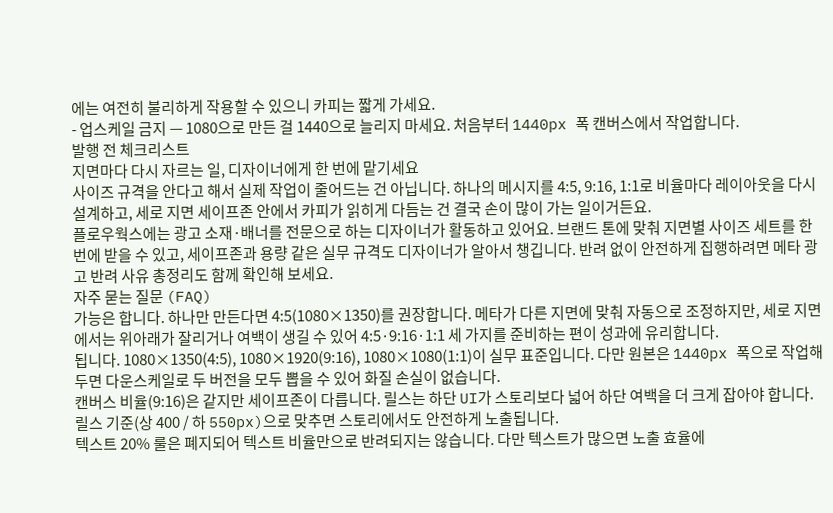에는 여전히 불리하게 작용할 수 있으니 카피는 짧게 가세요.
- 업스케일 금지 — 1080으로 만든 걸 1440으로 늘리지 마세요. 처음부터 1440px 폭 캔버스에서 작업합니다.
발행 전 체크리스트
지면마다 다시 자르는 일, 디자이너에게 한 번에 맡기세요
사이즈 규격을 안다고 해서 실제 작업이 줄어드는 건 아닙니다. 하나의 메시지를 4:5, 9:16, 1:1로 비율마다 레이아웃을 다시 설계하고, 세로 지면 세이프존 안에서 카피가 읽히게 다듬는 건 결국 손이 많이 가는 일이거든요.
플로우웍스에는 광고 소재·배너를 전문으로 하는 디자이너가 활동하고 있어요. 브랜드 톤에 맞춰 지면별 사이즈 세트를 한 번에 받을 수 있고, 세이프존과 용량 같은 실무 규격도 디자이너가 알아서 챙깁니다. 반려 없이 안전하게 집행하려면 메타 광고 반려 사유 총정리도 함께 확인해 보세요.
자주 묻는 질문 (FAQ)
가능은 합니다. 하나만 만든다면 4:5(1080×1350)를 권장합니다. 메타가 다른 지면에 맞춰 자동으로 조정하지만, 세로 지면에서는 위아래가 잘리거나 여백이 생길 수 있어 4:5·9:16·1:1 세 가지를 준비하는 편이 성과에 유리합니다.
됩니다. 1080×1350(4:5), 1080×1920(9:16), 1080×1080(1:1)이 실무 표준입니다. 다만 원본은 1440px 폭으로 작업해 두면 다운스케일로 두 버전을 모두 뽑을 수 있어 화질 손실이 없습니다.
캔버스 비율(9:16)은 같지만 세이프존이 다릅니다. 릴스는 하단 UI가 스토리보다 넓어 하단 여백을 더 크게 잡아야 합니다. 릴스 기준(상 400 / 하 550px)으로 맞추면 스토리에서도 안전하게 노출됩니다.
텍스트 20% 룰은 폐지되어 텍스트 비율만으로 반려되지는 않습니다. 다만 텍스트가 많으면 노출 효율에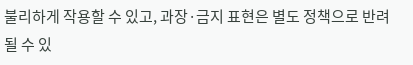불리하게 작용할 수 있고, 과장·금지 표현은 별도 정책으로 반려될 수 있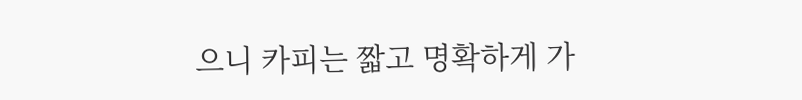으니 카피는 짧고 명확하게 가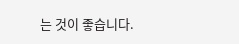는 것이 좋습니다.